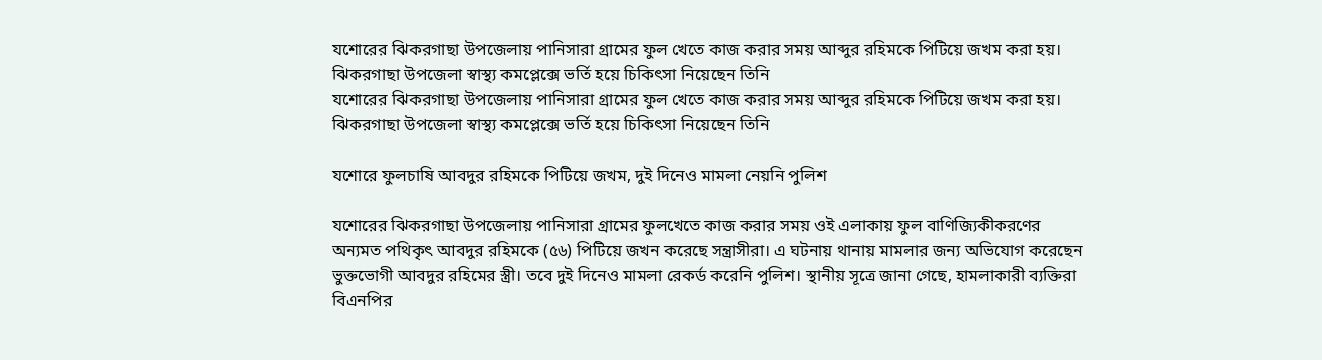যশোরের ঝিকরগাছা উপজেলায় পানিসারা গ্রামের ফুল খেতে কাজ করার সময় আব্দুর রহিমকে পিটিয়ে জখম করা হয়। ঝিকরগাছা উপজেলা স্বাস্থ্য কমপ্লেক্সে ভর্তি হয়ে চিকিৎসা নিয়েছেন তিনি
যশোরের ঝিকরগাছা উপজেলায় পানিসারা গ্রামের ফুল খেতে কাজ করার সময় আব্দুর রহিমকে পিটিয়ে জখম করা হয়। ঝিকরগাছা উপজেলা স্বাস্থ্য কমপ্লেক্সে ভর্তি হয়ে চিকিৎসা নিয়েছেন তিনি

যশোরে ফুলচাষি আবদুর রহিমকে পিটিয়ে জখম, দুই দিনেও মামলা নেয়নি পুলিশ

যশোরের ঝিকরগাছা উপজেলায় পানিসারা গ্রামের ফুলখেতে কাজ করার সময় ওই এলাকায় ফুল বাণিজ্যিকীকরণের অন্যমত পথিকৃৎ আবদুর রহিমকে (৫৬) পিটিয়ে জখন করেছে সন্ত্রাসীরা। এ ঘটনায় থানায় মামলার জন্য অভিযোগ করেছেন ভুক্তভোগী আবদুর রহিমের স্ত্রী। তবে দুই দিনেও মামলা রেকর্ড করেনি পুলিশ। স্থানীয় সূত্রে জানা গেছে, হামলাকারী ব্যক্তিরা বিএনপির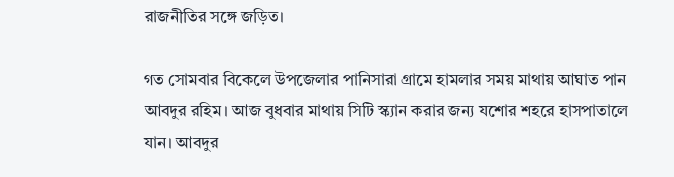রাজনীতির সঙ্গে জড়িত।

গত সোমবার বিকেলে উপজেলার পানিসারা গ্রামে হামলার সময় মাথায় আঘাত পান আবদুর রহিম। আজ বুধবার মাথায় সিটি স্ক্যান করার জন্য যশোর শহরে হাসপাতালে যান। আবদুর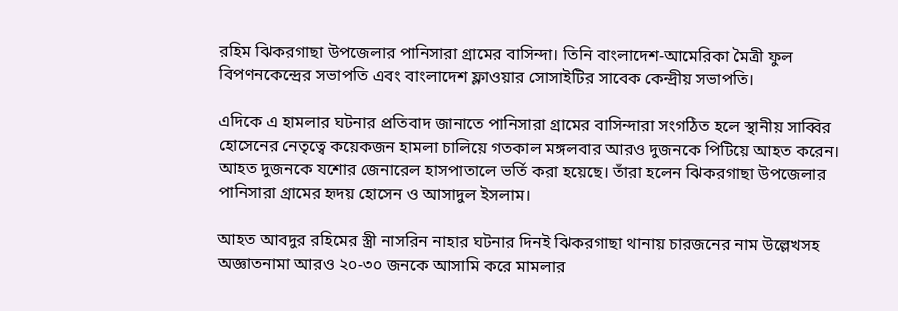রহিম ঝিকরগাছা উপজেলার পানিসারা গ্রামের বাসিন্দা। ‌তিনি বাংলাদেশ-আমেরিকা মৈত্রী ফুল বিপণনকেন্দ্রের সভাপতি এবং বাংলাদেশ ফ্লাওয়ার সোসাইটির সাবেক কেন্দ্রীয় সভাপতি।

এদিকে এ হামলার ঘটনার প্রতিবাদ জানাতে পানিসারা গ্রামের বাসিন্দারা সংগঠিত হলে স্থানীয় সাব্বির হোসেনের নেতৃত্বে কয়েকজন হামলা চালিয়ে গতকাল মঙ্গলবার আরও দুজনকে পিটিয়ে আহত করেন। আহত দুজনকে যশোর জেনারেল হাসপাতালে ভর্তি করা হয়েছে। তাঁরা হলেন ঝিকরগাছা উপজেলার পানিসারা গ্রামের হৃদয় হোসেন ও আসাদুল ইসলাম।

আহত আবদুর রহিমের স্ত্রী নাসরিন নাহার ঘটনার দিনই ঝিকরগাছা থানায় চারজনের নাম উল্লেখসহ অজ্ঞাতনামা আরও ২০-৩০ জনকে আসামি করে মামলার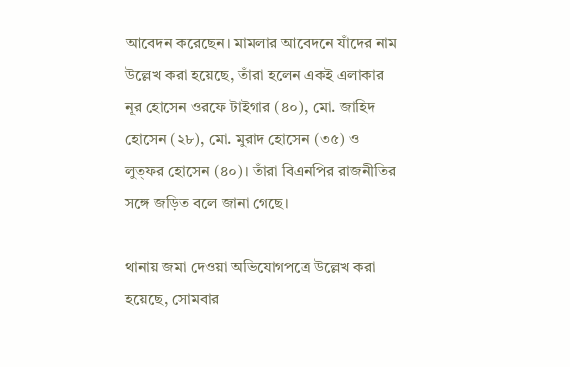আবেদন করেছেন। মামলার আবেদনে যাঁদের নাম উল্লেখ করা হয়েছে, তাঁরা হলেন একই এলাকার নূর হোসেন ওরফে টাইগার (৪০), মো. জাহিদ হোসেন (২৮), মো. মুরাদ হোসেন (৩৫) ও লুত্ফর হোসেন (৪০)। তাঁরা বিএনপির রাজনীতির সঙ্গে জড়িত বলে জানা গেছে।

থানায় জমা দেওয়া অভিযোগপত্রে উল্লেখ করা হয়েছে, সোমবার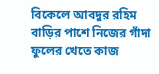বিকেলে আবদুর রহিম বাড়ির পাশে নিজের গাঁদা ফুলের খেতে কাজ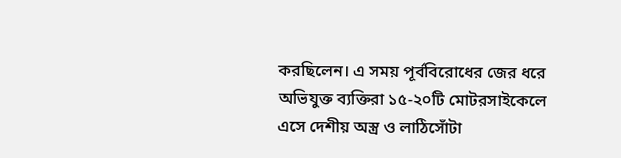করছিলেন। এ সময় পূর্ববিরোধের জের ধরে অভিযুক্ত ব্যক্তিরা ১৫-২০টি মোটরসাইকেলে এসে দেশীয় অস্ত্র ও লাঠিসোঁটা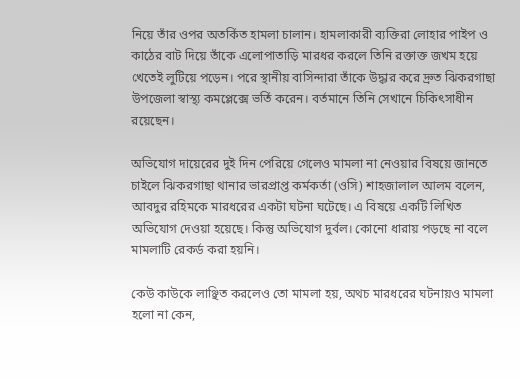নিয়ে তাঁর ওপর অতর্কিত হামলা চালান। হামলাকারী ব্যক্তিরা লোহার পাইপ ও কাঠের বাট দিয়ে তাঁকে এলোপাতাড়ি মারধর করলে তিনি রক্তাক্ত জখম হয়ে খেতেই লুটিয়ে পড়েন। পরে স্থানীয় বাসিন্দারা তাঁকে উদ্ধার করে দ্রুত ঝিকরগাছা উপজেলা স্বাস্থ্য কমপ্লেক্সে ভর্তি করেন। বর্তমানে তিনি সেখানে চিকিৎসাধীন রয়েছেন।

অভিযোগ দায়েরের দুই দিন পেরিয়ে গেলেও মামলা না নেওয়ার বিষয়ে জানতে চাইলে ঝিকরগাছা থানার ভারপ্রাপ্ত কর্মকর্তা (ওসি) শাহজালাল আলম বলেন, আবদুর রহিমকে মারধরের একটা ঘটনা ঘটেছে। এ বিষয়ে একটি লিখিত অভিযোগ দেওয়া হয়েছে। কিন্তু অভিযোগ দুর্বল। কোনো ধারায় পড়ছে না বলে মামলাটি রেকর্ড করা হয়নি।

কেউ কাউকে লাঞ্ছিত করলেও তো মামলা হয়, অথচ মারধরের ঘটনায়ও মামলা হলো না কেন,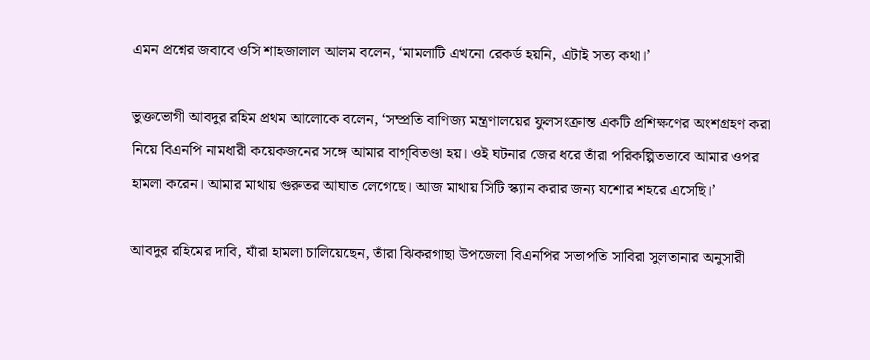এমন প্রশ্নের জবাবে ওসি শাহজালাল আলম বলেন, ‘মামলাটি এখনো রেকর্ড হয়নি, এটাই সত্য কথা।’

ভুক্তভোগী আবদুর রহিম প্রথম আলোকে বলেন, ‘সম্প্রতি বাণিজ্য মন্ত্রণালয়ের ফুলসংক্রান্ত একটি প্রশিক্ষণের অংশগ্রহণ করা নিয়ে বিএনপি নামধারী কয়েকজনের সঙ্গে আমার বাগ্‌বিতণ্ডা হয়। ওই ঘটনার জের ধরে তাঁরা পরিকল্পিতভাবে আমার ওপর হামলা করেন। আমার মাথায় গুরুতর আঘাত লেগেছে। আজ মাথায় সিটি স্ক্যান করার জন্য যশোর শহরে এসেছি।’

আবদুর রহিমের দাবি, যাঁরা হামলা চালিয়েছেন, তাঁরা ঝিকরগাছা উপজেলা বিএনপির সভাপতি সাবিরা সুলতানার অনুসারী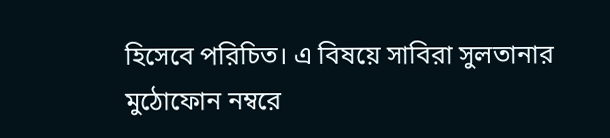হিসেবে পরিচিত। এ বিষয়ে সাবিরা সুলতানার মুঠোফোন নম্বরে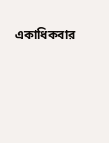একাধিকবার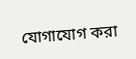যোগাযোগ করা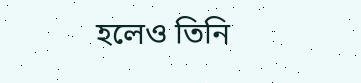হলেও তিনি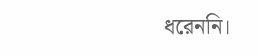ধরেননি।